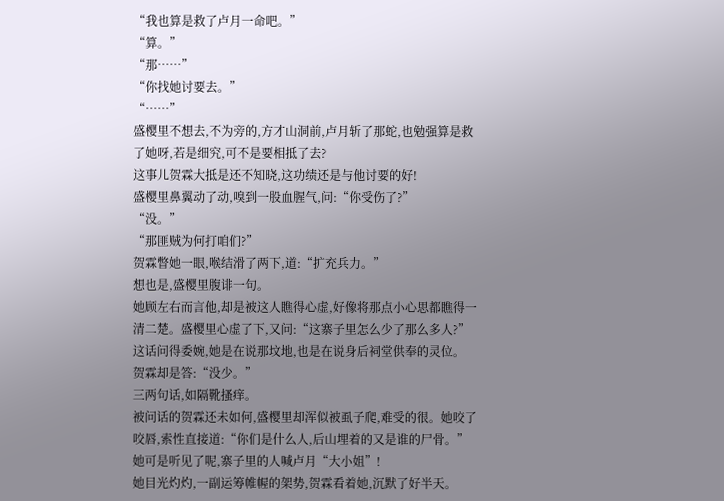“我也算是救了卢月一命吧。”
“算。”
“那……”
“你找她讨要去。”
“……”
盛樱里不想去,不为旁的,方才山洞前,卢月斩了那蛇,也勉强算是救了她呀,若是细究,可不是要相抵了去?
这事儿贺霖大抵是还不知晓,这功绩还是与他讨要的好!
盛樱里鼻翼动了动,嗅到一股血腥气,问:“你受伤了?”
“没。”
“那匪贼为何打咱们?”
贺霖瞥她一眼,喉结滑了两下,道:“扩充兵力。”
想也是,盛樱里腹诽一句。
她顾左右而言他,却是被这人瞧得心虚,好像将那点小心思都瞧得一清二楚。盛樱里心虚了下,又问:“这寨子里怎么少了那么多人?”
这话问得委婉,她是在说那坟地,也是在说身后祠堂供奉的灵位。
贺霖却是答:“没少。”
三两句话,如隔靴搔痒。
被问话的贺霖还未如何,盛樱里却浑似被虱子爬,难受的很。她咬了咬唇,索性直接道:“你们是什么人,后山埋着的又是谁的尸骨。”
她可是听见了呢,寨子里的人喊卢月“大小姐”!
她目光灼灼,一副运筹帷幄的架势,贺霖看着她,沉默了好半天。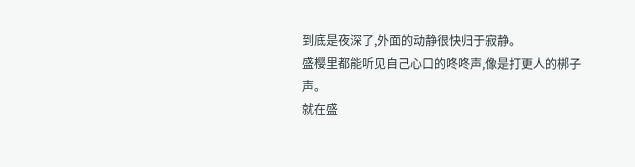到底是夜深了,外面的动静很快归于寂静。
盛樱里都能听见自己心口的咚咚声,像是打更人的梆子声。
就在盛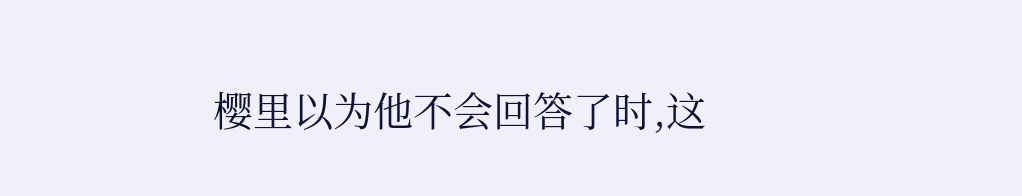樱里以为他不会回答了时,这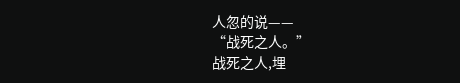人忽的说——
“战死之人。”
战死之人,埋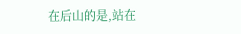在后山的是,站在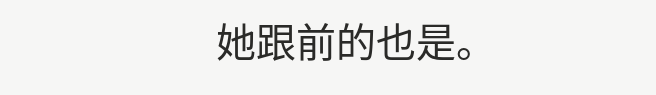她跟前的也是。